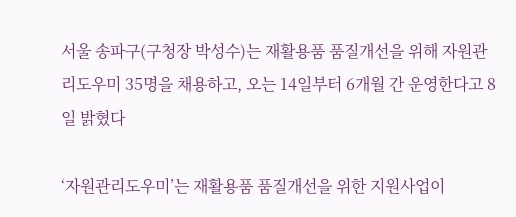서울 송파구(구청장 박성수)는 재활용품 품질개선을 위해 자원관리도우미 35명을 채용하고, 오는 14일부터 6개월 간 운영한다고 8일 밝혔다

‘자원관리도우미’는 재활용품 품질개선을 위한 지원사업이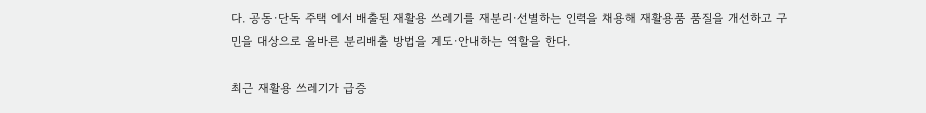다. 공동·단독 주택 에서 배출된 재활용 쓰레기를 재분리·선별하는 인력을 채용해 재활용품 품질을 개선하고 구민을 대상으로 올바른 분리배출 방법을 계도·안내하는 역할을 한다.

최근 재활용 쓰레기가 급증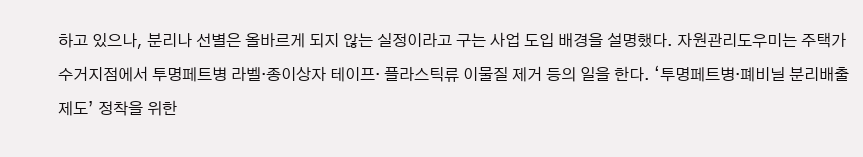하고 있으나, 분리나 선별은 올바르게 되지 않는 실정이라고 구는 사업 도입 배경을 설명했다. 자원관리도우미는 주택가 수거지점에서 투명페트병 라벨·종이상자 테이프· 플라스틱류 이물질 제거 등의 일을 한다. ‘투명페트병·폐비닐 분리배출 제도’ 정착을 위한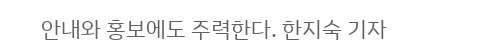안내와 홍보에도 주력한다. 한지숙 기자